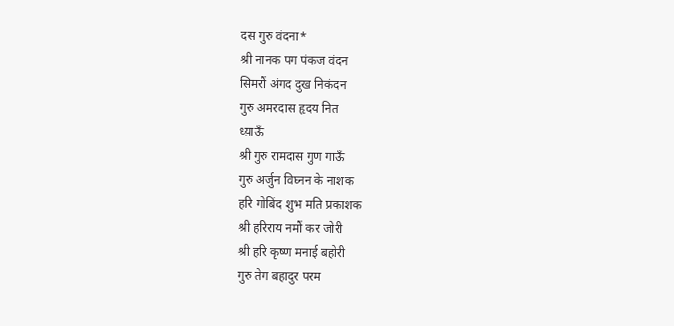दस गुरु वंदना*
श्री नानक पग पंकज वंदन
सिमरौं अंगद दुख निकंदन
गुरु अमरदास हृदय नित
ध्य़ाऊँ
श्री गुरु रामदास गुण गाऊँ
गुरु अर्जुन विघ्नन के नाशक
हरि गोबिंद शुभ मति प्रकाशक
श्री हरिराय नमौं कर जोरी
श्री हरि कृष्ण मनाई बहोरी
गुरु तेग बहादुर परम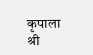कृपाला
श्री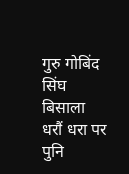गुरु गोबिंद सिंघ
बिसाला
धरौं धरा पर पुनि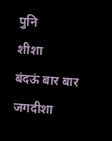पुनि
शीशा
बंदऊं बार बार जगदीशा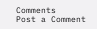Comments
Post a Comment